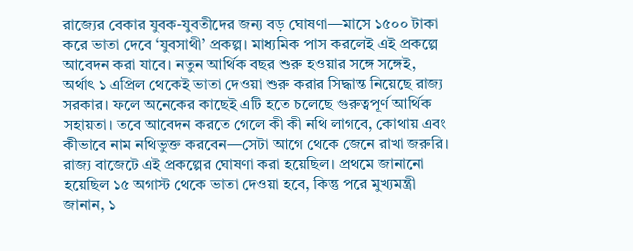রাজ্যের বেকার যুবক-যুবতীদের জন্য বড় ঘোষণা—মাসে ১৫০০ টাকা করে ভাতা দেবে ‘যুবসাথী’ প্রকল্প। মাধ্যমিক পাস করলেই এই প্রকল্পে আবেদন করা যাবে। নতুন আর্থিক বছর শুরু হওয়ার সঙ্গে সঙ্গেই, অর্থাৎ ১ এপ্রিল থেকেই ভাতা দেওয়া শুরু করার সিদ্ধান্ত নিয়েছে রাজ্য সরকার। ফলে অনেকের কাছেই এটি হতে চলেছে গুরুত্বপূর্ণ আর্থিক সহায়তা। তবে আবেদন করতে গেলে কী কী নথি লাগবে, কোথায় এবং কীভাবে নাম নথিভুক্ত করবেন—সেটা আগে থেকে জেনে রাখা জরুরি।
রাজ্য বাজেটে এই প্রকল্পের ঘোষণা করা হয়েছিল। প্রথমে জানানো হয়েছিল ১৫ অগাস্ট থেকে ভাতা দেওয়া হবে, কিন্তু পরে মুখ্যমন্ত্রী জানান, ১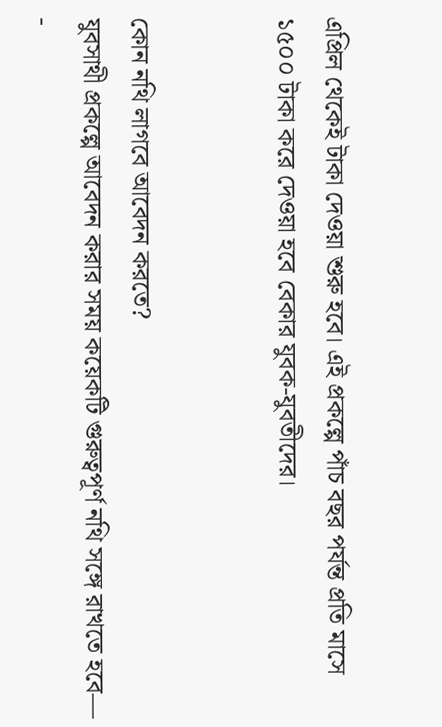এপ্রিল থেকেই টাকা দেওয়া শুরু হবে। এই প্রকল্পে পাঁচ বছর পর্যন্ত প্রতি মাসে ১৫০০ টাকা করে দেওয়া হবে বেকার যুবক-যুবতীদের।


কোন নথি লাগবে আবেদন করতে?
যুবসাথী প্রকল্পে আবেদন করার সময় কয়েকটি গুরুত্বপূর্ণ নথি সঙ্গে রাখতে হবে—
-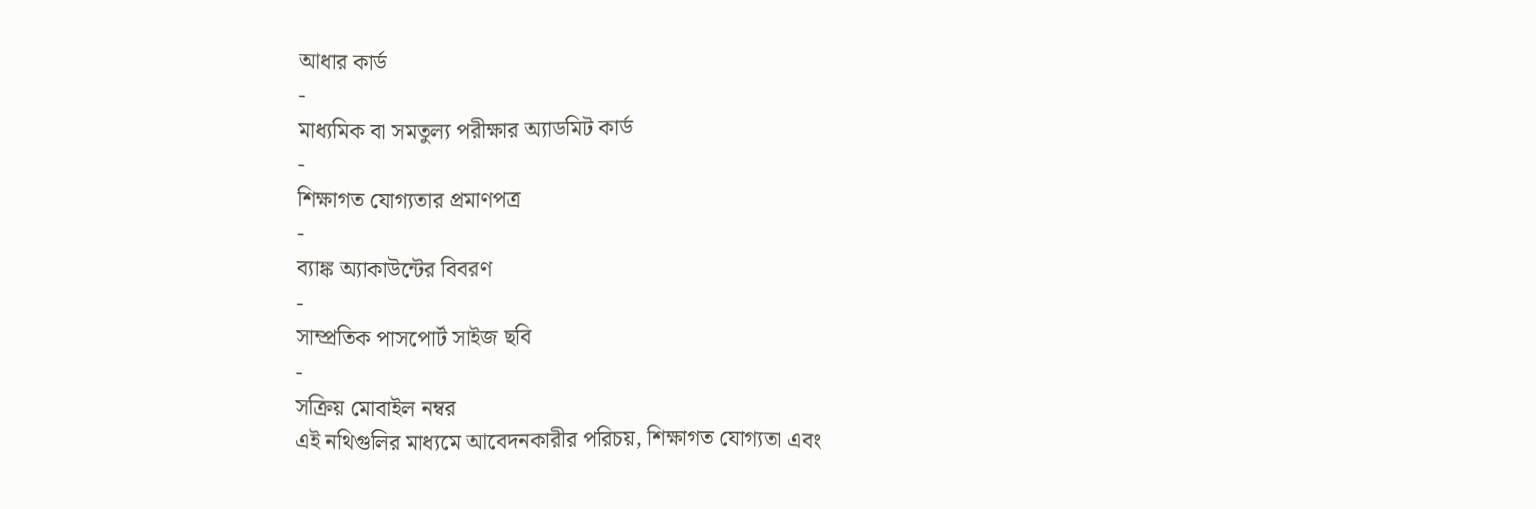আধার কার্ড
-
মাধ্যমিক বা সমতুল্য পরীক্ষার অ্যাডমিট কার্ড
-
শিক্ষাগত যোগ্যতার প্রমাণপত্র
-
ব্যাঙ্ক অ্যাকাউন্টের বিবরণ
-
সাম্প্রতিক পাসপোর্ট সাইজ ছবি
-
সক্রিয় মোবাইল নম্বর
এই নথিগুলির মাধ্যমে আবেদনকারীর পরিচয়, শিক্ষাগত যোগ্যতা এবং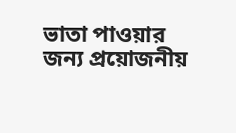ভাতা পাওয়ার জন্য প্রয়োজনীয়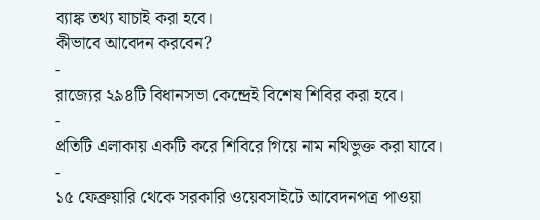ব্যাঙ্ক তথ্য যাচাই করা হবে।
কীভাবে আবেদন করবেন?
-
রাজ্যের ২৯৪টি বিধানসভা কেন্দ্রেই বিশেষ শিবির করা হবে।
-
প্রতিটি এলাকায় একটি করে শিবিরে গিয়ে নাম নথিভুক্ত করা যাবে।
-
১৫ ফেব্রুয়ারি থেকে সরকারি ওয়েবসাইটে আবেদনপত্র পাওয়া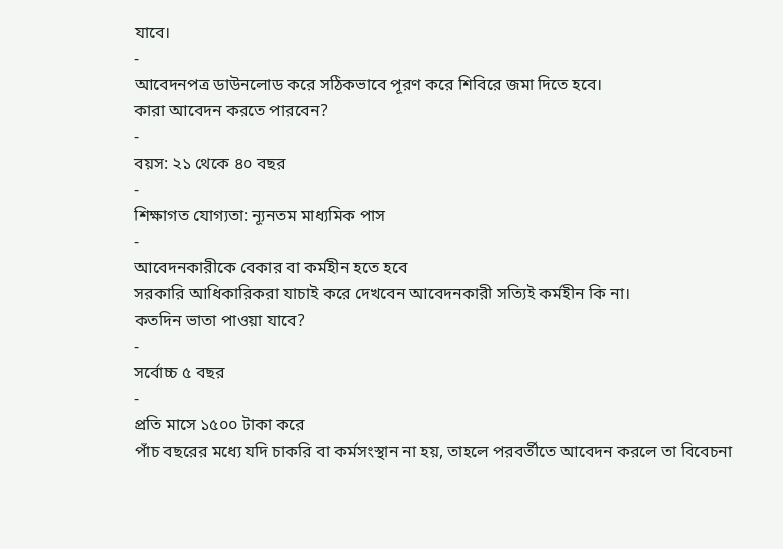যাবে।
-
আবেদনপত্র ডাউনলোড করে সঠিকভাবে পূরণ করে শিবিরে জমা দিতে হবে।
কারা আবেদন করতে পারবেন?
-
বয়স: ২১ থেকে ৪০ বছর
-
শিক্ষাগত যোগ্যতা: ন্যূনতম মাধ্যমিক পাস
-
আবেদনকারীকে বেকার বা কর্মহীন হতে হবে
সরকারি আধিকারিকরা যাচাই করে দেখবেন আবেদনকারী সত্যিই কর্মহীন কি না।
কতদিন ভাতা পাওয়া যাবে?
-
সর্বোচ্চ ৫ বছর
-
প্রতি মাসে ১৫০০ টাকা করে
পাঁচ বছরের মধ্যে যদি চাকরি বা কর্মসংস্থান না হয়, তাহলে পরবর্তীতে আবেদন করলে তা বিবেচনা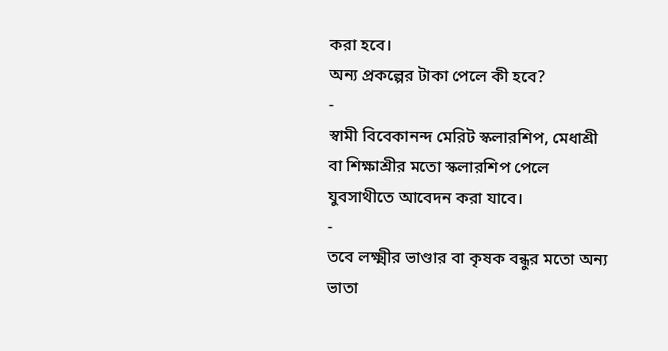করা হবে।
অন্য প্রকল্পের টাকা পেলে কী হবে?
-
স্বামী বিবেকানন্দ মেরিট স্কলারশিপ, মেধাশ্রী বা শিক্ষাশ্রীর মতো স্কলারশিপ পেলে যুবসাথীতে আবেদন করা যাবে।
-
তবে লক্ষ্মীর ভাণ্ডার বা কৃষক বন্ধুর মতো অন্য ভাতা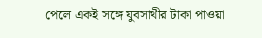পেলে একই সঙ্গে যুবসাথীর টাকা পাওয়া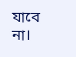যাবে না।